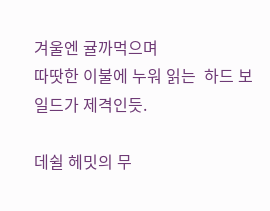겨울엔 귤까먹으며
따땃한 이불에 누워 읽는  하드 보일드가 제격인듯.

데쉴 헤밋의 무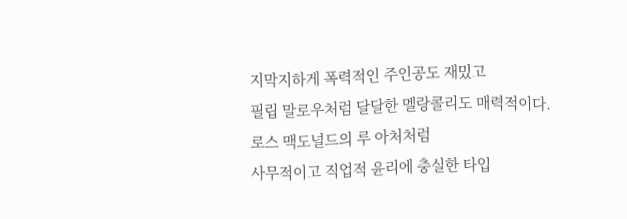지막지하게 폭력적인 주인공도 재밌고
필립 말로우처럼 달달한 멜랑콜리도 매력적이다.
로스 맥도널드의 루 아처처럼
사무적이고 직업적 윤리에 충실한 타입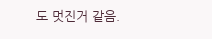도 멋진거 같음.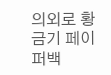의외로 황금기 페이퍼백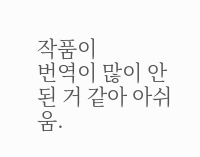작품이
번역이 많이 안된 거 같아 아쉬움.